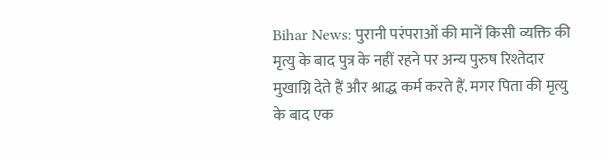Bihar News: पुरानी परंपराओं की मानें किसी व्यक्ति की मृत्यु के बाद पुत्र के नहीं रहने पर अन्य पुरुष रिश्तेदार मुखाग्नि देते हैं और श्राद्ध कर्म करते हैं. मगर पिता की मृत्यु के बाद एक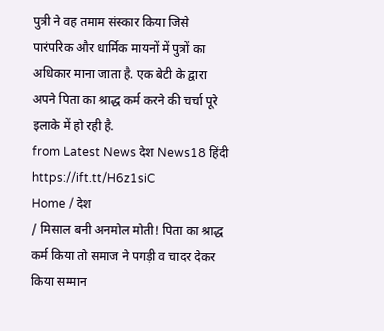पुत्री ने वह तमाम संस्कार किया जिसे पारंपरिक और धार्मिक मायनों में पुत्रों का अधिकार माना जाता है. एक बेटी के द्वारा अपने पिता का श्राद्ध कर्म करने की चर्चा पूरे इलाके में हो रही है.
from Latest News देश News18 हिंदी https://ift.tt/H6z1siC
Home / देश
/ मिसाल बनी अनमोल मोती! पिता का श्राद्ध कर्म किया तो समाज ने पगड़ी व चादर देकर किया सम्मान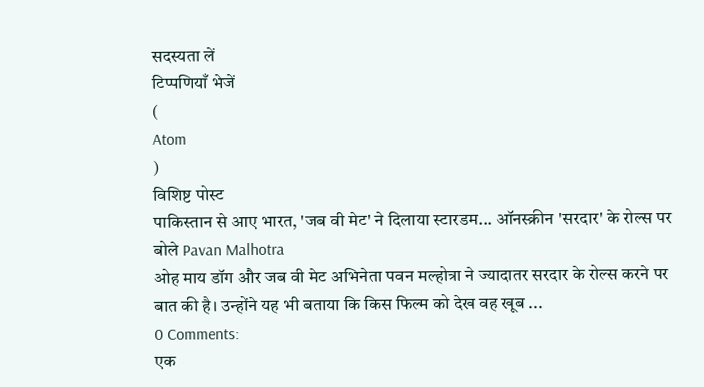सदस्यता लें
टिप्पणियाँ भेजें
(
Atom
)
विशिष्ट पोस्ट
पाकिस्तान से आए भारत, 'जब वी मेट' ने दिलाया स्टारडम... ऑनस्क्रीन 'सरदार' के रोल्स पर बोले Pavan Malhotra
ओह माय डॉग और जब वी मेट अभिनेता पवन मल्होत्रा ने ज्यादातर सरदार के रोल्स करने पर बात की है। उन्होंने यह भी बताया कि किस फिल्म को देख वह खूब ...
0 Comments:
एक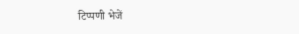टिप्पणी भेजें